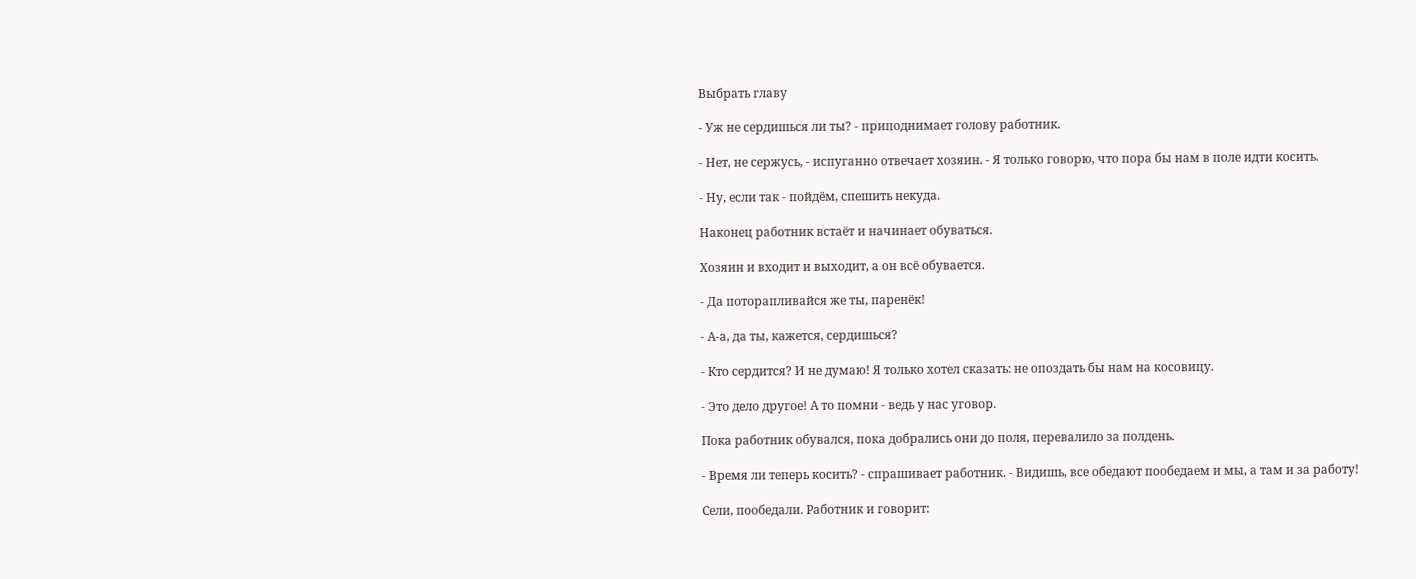Выбрать главу

- Уж не сердишься ли ты? - приподнимает голову работник.

- Нет, не сержусь, - испуганно отвечает хозяин. - Я только говорю, что пора бы нам в поле идти косить.

- Ну, если так - пойдём, спешить некуда.

Наконец работник встаёт и начинает обуваться.

Хозяин и входит и выходит, а он всё обувается.

- Да поторапливайся же ты, паренёк!

- А-а, да ты, кажется, сердишься?

- Кто сердится? И не думаю! Я только хотел сказать: не опоздать бы нам на косовицу.

- Это дело другое! А то помни - ведь у нас уговор.

Пока работник обувался, пока добрались они до поля, перевалило за полдень.

- Время ли теперь косить? - спрашивает работник. - Видишь, все обедают пообедаем и мы, а там и за работу!

Сели, пообедали. Работник и говорит: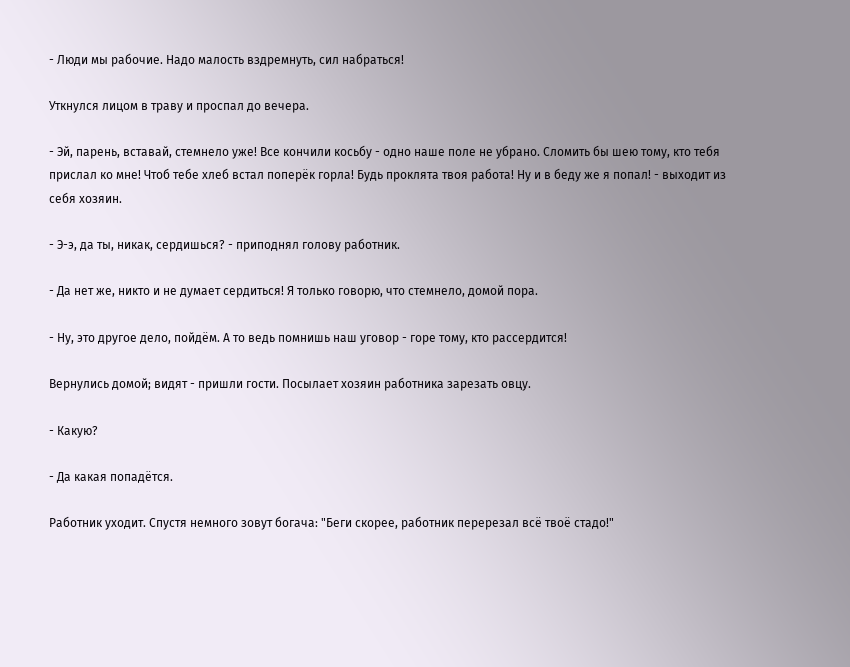- Люди мы рабочие. Надо малость вздремнуть, сил набраться!

Уткнулся лицом в траву и проспал до вечера.

- Эй, парень, вставай, стемнело уже! Все кончили косьбу - одно наше поле не убрано. Сломить бы шею тому, кто тебя прислал ко мне! Чтоб тебе хлеб встал поперёк горла! Будь проклята твоя работа! Ну и в беду же я попал! - выходит из себя хозяин.

- Э-э, да ты, никак, сердишься? - приподнял голову работник.

- Да нет же, никто и не думает сердиться! Я только говорю, что стемнело, домой пора.

- Ну, это другое дело, пойдём. А то ведь помнишь наш уговор - горе тому, кто рассердится!

Вернулись домой; видят - пришли гости. Посылает хозяин работника зарезать овцу.

- Какую?

- Да какая попадётся.

Работник уходит. Спустя немного зовут богача: "Беги скорее, работник перерезал всё твоё стадо!"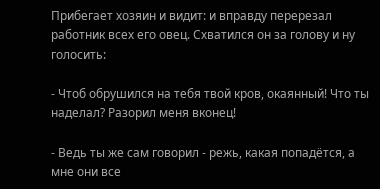Прибегает хозяин и видит: и вправду перерезал работник всех его овец. Схватился он за голову и ну голосить:

- Чтоб обрушился на тебя твой кров, окаянный! Что ты наделал? Разорил меня вконец!

- Ведь ты же сам говорил - режь, какая попадётся, а мне они все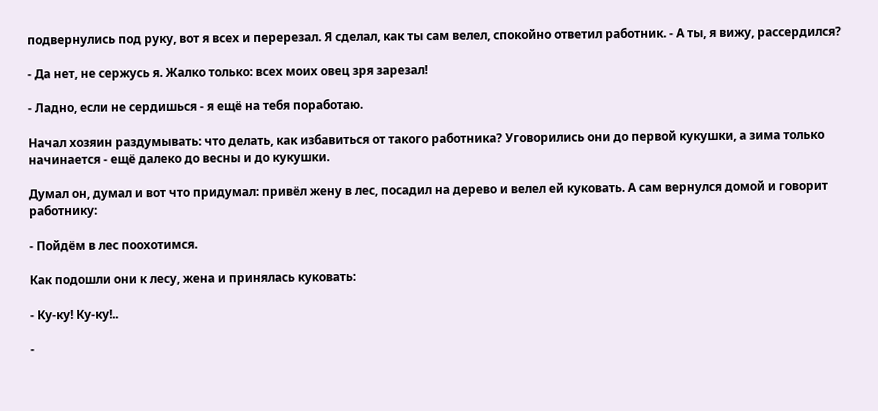подвернулись под руку, вот я всех и перерезал. Я сделал, как ты сам велел, спокойно ответил работник. - А ты, я вижу, рассердился?

- Да нет, не сержусь я. Жалко только: всех моих овец зря зарезал!

- Ладно, если не сердишься - я ещё на тебя поработаю.

Начал хозяин раздумывать: что делать, как избавиться от такого работника? Уговорились они до первой кукушки, а зима только начинается - ещё далеко до весны и до кукушки.

Думал он, думал и вот что придумал: привёл жену в лес, посадил на дерево и велел ей куковать. А сам вернулся домой и говорит работнику:

- Пойдём в лес поохотимся.

Как подошли они к лесу, жена и принялась куковать:

- Ку-ку! Ку-ку!..

-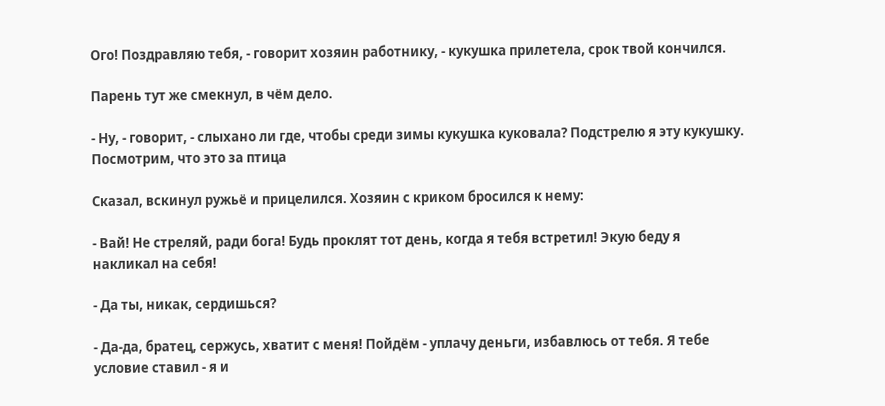Ого! Поздравляю тебя, - говорит хозяин работнику, - кукушка прилетела, срок твой кончился.

Парень тут же смекнул, в чём дело.

- Ну, - говорит, - слыхано ли где, чтобы среди зимы кукушка куковала? Подстрелю я эту кукушку. Посмотрим, что это за птица

Сказал, вскинул ружьё и прицелился. Хозяин с криком бросился к нему:

- Вай! Не стреляй, ради бога! Будь проклят тот день, когда я тебя встретил! Экую беду я накликал на себя!

- Да ты, никак, сердишься?

- Да-да, братец, сержусь, хватит с меня! Пойдём - уплачу деньги, избавлюсь от тебя. Я тебе условие ставил - я и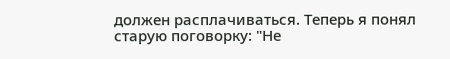должен расплачиваться. Теперь я понял старую поговорку: "Не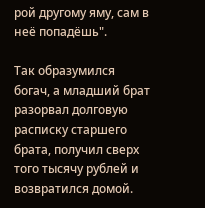рой другому яму, сам в неё попадёшь".

Так образумился богач, а младший брат разорвал долговую расписку старшего брата, получил сверх того тысячу рублей и возвратился домой.